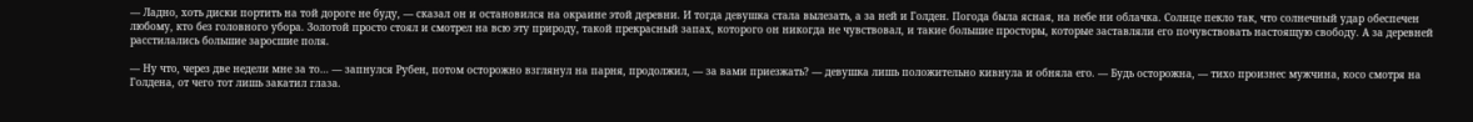— Ладно, хоть диски портить на той дороге не буду, — сказал он и остановился на окраине этой деревни. И тогда девушка стала вылезать, а за ней и Голден. Погода была ясная, на небе ни облачка. Солнце пекло так, что солнечный удар обеспечен любому, кто без головного убора. Золотой просто стоял и смотрел на всю эту природу, такой прекрасный запах, которого он никогда не чувствовал, и такие большие просторы, которые заставляли его почувствовать настоящую свободу. А за деревней расстилались большие заросшие поля.

— Ну что, через две недели мне за то… — запнулся Рубен, потом осторожно взглянул на парня, продолжил, — за вами приезжать? — девушка лишь положительно кивнула и обняла его. — Будь осторожна, — тихо произнес мужчина, косо смотря на Голдена, от чего тот лишь закатил глаза.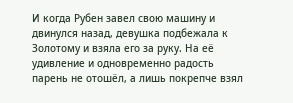И когда Рубен завел свою машину и двинулся назад, девушка подбежала к Золотому и взяла его за руку. На её удивление и одновременно радость парень не отошёл, а лишь покрепче взял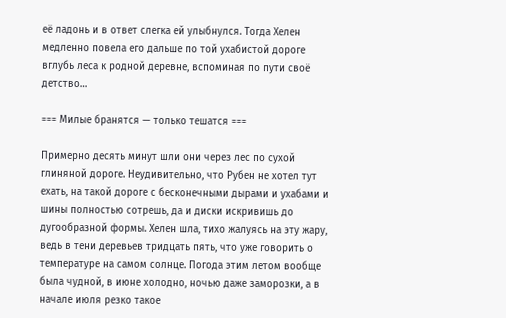её ладонь и в ответ слегка ей улыбнулся. Тогда Хелен медленно повела его дальше по той ухабистой дороге вглубь леса к родной деревне, вспоминая по пути своё детство…

=== Милые бранятся — только тешатся ===

Примерно десять минут шли они через лес по сухой глиняной дороге. Неудивительно, что Рубен не хотел тут ехать, на такой дороге с бесконечными дырами и ухабами и шины полностью сотрешь, да и диски искривишь до дугообразной формы. Хелен шла, тихо жалуясь на эту жару, ведь в тени деревьев тридцать пять, что уже говорить о температуре на самом солнце. Погода этим летом вообще была чудной, в июне холодно, ночью даже заморозки, а в начале июля резко такое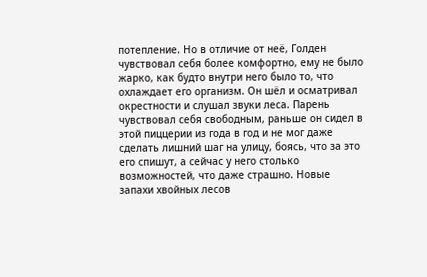потепление. Но в отличие от неё, Голден чувствовал себя более комфортно, ему не было жарко, как будто внутри него было то, что охлаждает его организм. Он шёл и осматривал окрестности и слушал звуки леса. Парень чувствовал себя свободным, раньше он сидел в этой пиццерии из года в год и не мог даже сделать лишний шаг на улицу, боясь, что за это его спишут, а сейчас у него столько возможностей, что даже страшно. Новые запахи хвойных лесов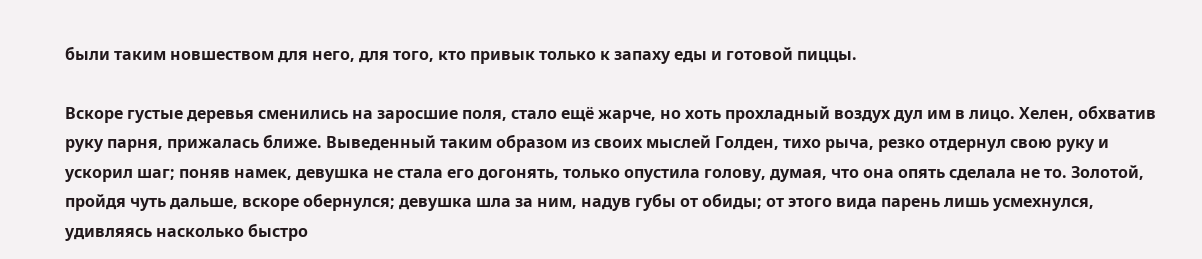были таким новшеством для него, для того, кто привык только к запаху еды и готовой пиццы.

Вскоре густые деревья сменились на заросшие поля, стало ещё жарче, но хоть прохладный воздух дул им в лицо. Хелен, обхватив руку парня, прижалась ближе. Выведенный таким образом из своих мыслей Голден, тихо рыча, резко отдернул свою руку и ускорил шаг; поняв намек, девушка не стала его догонять, только опустила голову, думая, что она опять сделала не то. Золотой, пройдя чуть дальше, вскоре обернулся; девушка шла за ним, надув губы от обиды; от этого вида парень лишь усмехнулся, удивляясь насколько быстро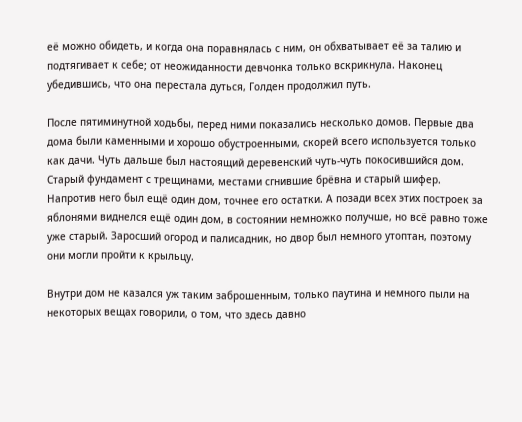её можно обидеть, и когда она поравнялась с ним, он обхватывает её за талию и подтягивает к себе; от неожиданности девчонка только вскрикнула. Наконец убедившись, что она перестала дуться, Голден продолжил путь.

После пятиминутной ходьбы, перед ними показались несколько домов. Первые два дома были каменными и хорошо обустроенными, скорей всего используется только как дачи. Чуть дальше был настоящий деревенский чуть-чуть покосившийся дом. Старый фундамент с трещинами, местами сгнившие брёвна и старый шифер. Напротив него был ещё один дом, точнее его остатки. А позади всех этих построек за яблонями виднелся ещё один дом, в состоянии немножко получше, но всё равно тоже уже старый. Заросший огород и палисадник, но двор был немного утоптан, поэтому они могли пройти к крыльцу.

Внутри дом не казался уж таким заброшенным, только паутина и немного пыли на некоторых вещах говорили, о том, что здесь давно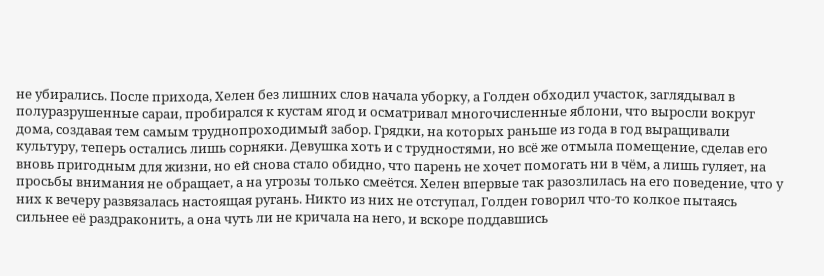не убирались. После прихода, Хелен без лишних слов начала уборку, а Голден обходил участок, заглядывал в полуразрушенные сараи, пробирался к кустам ягод и осматривал многочисленные яблони, что выросли вокруг дома, создавая тем самым труднопроходимый забор. Грядки, на которых раньше из года в год выращивали культуру, теперь остались лишь сорняки. Девушка хоть и с трудностями, но всё же отмыла помещение, сделав его вновь пригодным для жизни, но ей снова стало обидно, что парень не хочет помогать ни в чём, а лишь гуляет, на просьбы внимания не обращает, а на угрозы только смеётся. Хелен впервые так разозлилась на его поведение, что у них к вечеру развязалась настоящая ругань. Никто из них не отступал, Голден говорил что-то колкое пытаясь сильнее её раздраконить, а она чуть ли не кричала на него, и вскоре поддавшись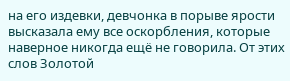на его издевки, девчонка в порыве ярости высказала ему все оскорбления, которые наверное никогда ещё не говорила. От этих слов Золотой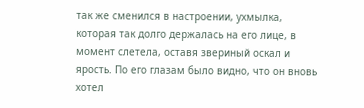так же сменился в настроении, ухмылка, которая так долго держалась на его лице, в момент слетела, оставя звериный оскал и ярость. По его глазам было видно, что он вновь хотел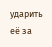ударить её за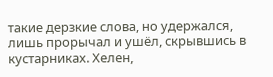такие дерзкие слова, но удержался, лишь прорычал и ушёл, скрывшись в кустарниках. Хелен,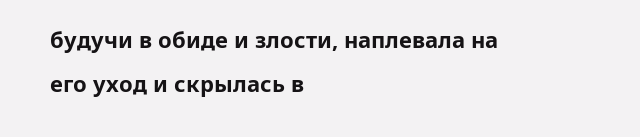будучи в обиде и злости, наплевала на его уход и скрылась в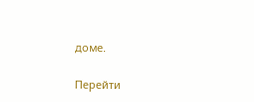доме.

Перейти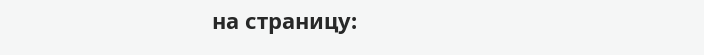на страницу: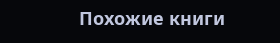Похожие книги